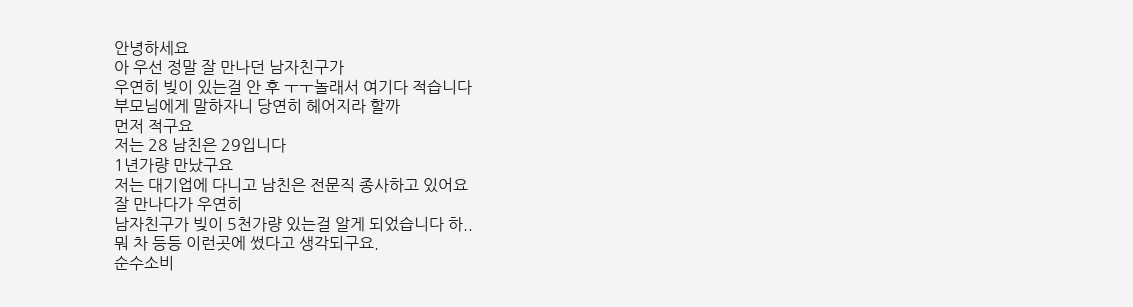안녕하세요
아 우선 정말 잘 만나던 남자친구가
우연히 빚이 있는걸 안 후 ㅜㅜ놀래서 여기다 적습니다
부모님에게 말하자니 당연히 헤어지라 할까
먼저 적구요
저는 28 남친은 29입니다
1년가량 만났구요
저는 대기업에 다니고 남친은 전문직 종사하고 있어요
잘 만나다가 우연히
남자친구가 빚이 5천가량 있는걸 알게 되었습니다 하..
뭐 차 등등 이런곳에 썼다고 생각되구요.
순수소비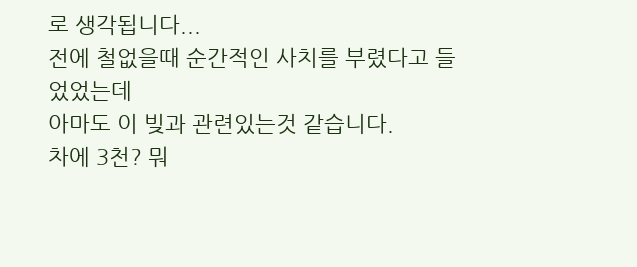로 생각됩니다...
전에 철없을때 순간적인 사치를 부렸다고 들었었는데
아마도 이 빚과 관련있는것 같습니다.
차에 3천? 뭐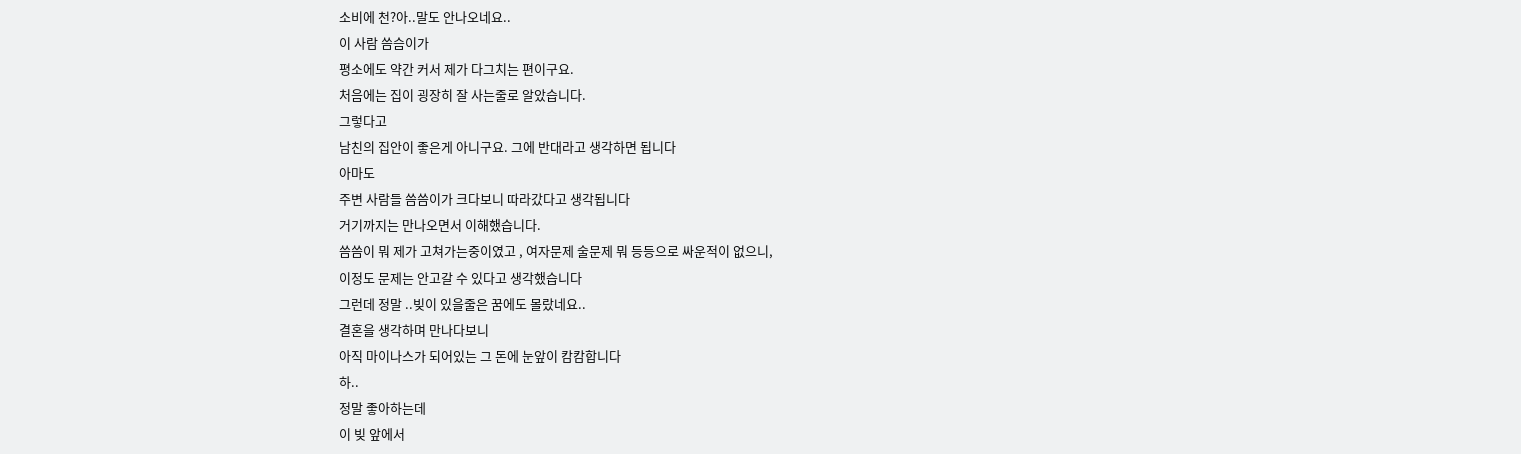소비에 천?아..말도 안나오네요..
이 사람 씀슴이가
평소에도 약간 커서 제가 다그치는 편이구요.
처음에는 집이 굉장히 잘 사는줄로 알았습니다.
그렇다고
남친의 집안이 좋은게 아니구요. 그에 반대라고 생각하면 됩니다
아마도
주변 사람들 씀씀이가 크다보니 따라갔다고 생각됩니다
거기까지는 만나오면서 이해했습니다.
씀씀이 뭐 제가 고쳐가는중이였고 , 여자문제 술문제 뭐 등등으로 싸운적이 없으니,
이정도 문제는 안고갈 수 있다고 생각했습니다
그런데 정말 ..빚이 있을줄은 꿈에도 몰랐네요..
결혼을 생각하며 만나다보니
아직 마이나스가 되어있는 그 돈에 눈앞이 캄캄합니다
하..
정말 좋아하는데
이 빚 앞에서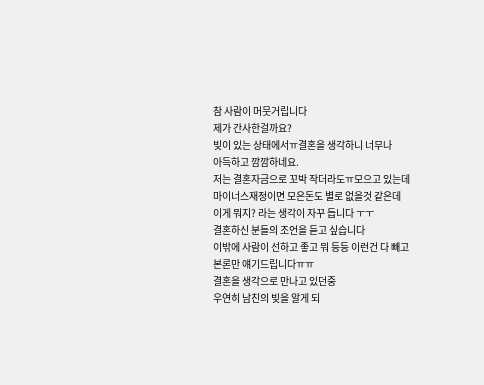참 사람이 머뭇거립니다
제가 간사한걸까요?
빚이 있는 상태에서ㅠ결혼을 생각하니 너무나
아득하고 깜깜하네요.
저는 결혼자금으로 꼬박 작더라도ㅠ모으고 있는데
마이너스재정이면 모은돈도 별로 없을것 같은데
이게 뭐지? 라는 생각이 자꾸 듭니다 ㅜㅜ
결혼하신 분들의 조언을 듣고 싶습니다
이밖에 사람이 선하고 좋고 뭐 등등 이런건 다 빼고
본론만 얘기드립니다ㅠㅠ
결혼을 생각으로 만나고 있던중
우연히 남친의 빚을 알게 되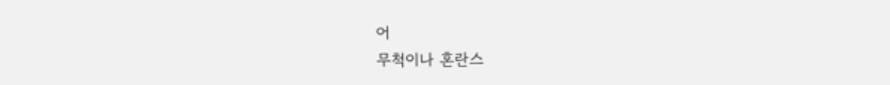어
무척이나 혼란스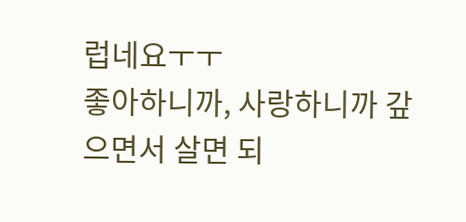럽네요ㅜㅜ
좋아하니까, 사랑하니까 갚으면서 살면 되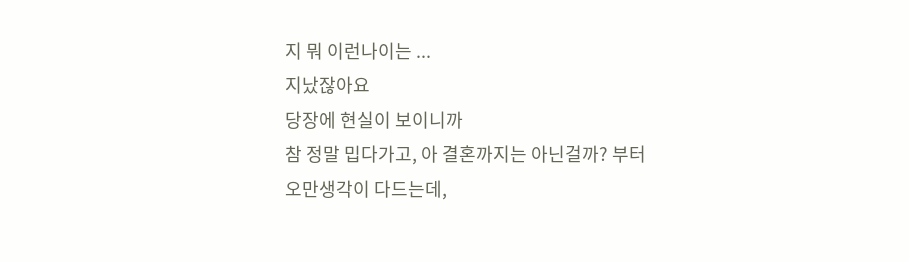지 뭐 이런나이는 ...
지났잖아요
당장에 현실이 보이니까
참 정말 밉다가고, 아 결혼까지는 아닌걸까? 부터
오만생각이 다드는데,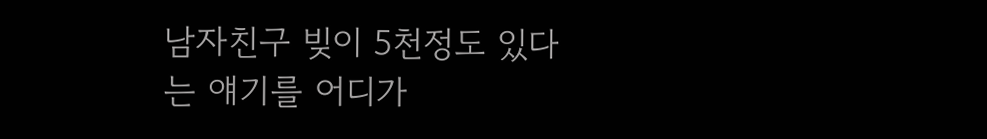남자친구 빚이 5천정도 있다는 얘기를 어디가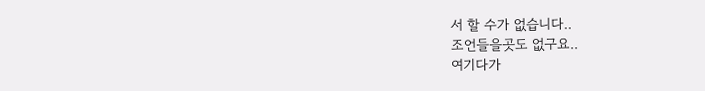서 할 수가 없습니다..
조언들을곳도 없구요..
여기다가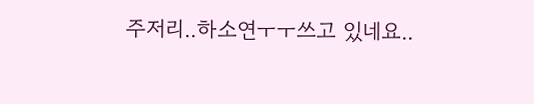주저리..하소연ㅜㅜ쓰고 있네요..